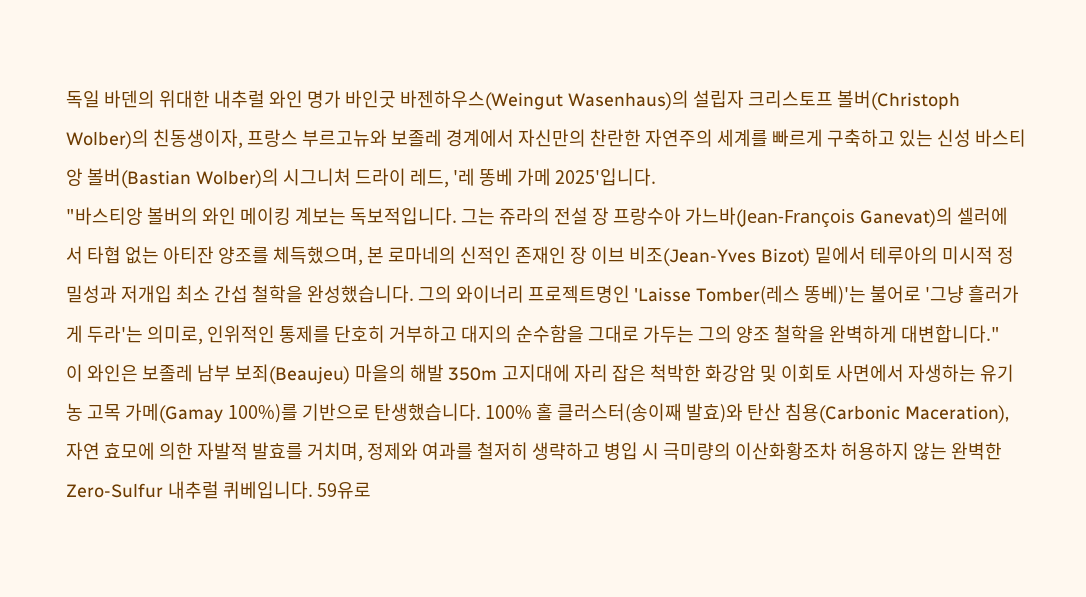독일 바덴의 위대한 내추럴 와인 명가 바인굿 바젠하우스(Weingut Wasenhaus)의 설립자 크리스토프 볼버(Christoph Wolber)의 친동생이자, 프랑스 부르고뉴와 보졸레 경계에서 자신만의 찬란한 자연주의 세계를 빠르게 구축하고 있는 신성 바스티앙 볼버(Bastian Wolber)의 시그니처 드라이 레드, '레 똥베 가메 2025'입니다.
"바스티앙 볼버의 와인 메이킹 계보는 독보적입니다. 그는 쥬라의 전설 장 프랑수아 가느바(Jean-François Ganevat)의 셀러에서 타협 없는 아티잔 양조를 체득했으며, 본 로마네의 신적인 존재인 장 이브 비조(Jean-Yves Bizot) 밑에서 테루아의 미시적 정밀성과 저개입 최소 간섭 철학을 완성했습니다. 그의 와이너리 프로젝트명인 'Laisse Tomber(레스 똥베)'는 불어로 '그냥 흘러가게 두라'는 의미로, 인위적인 통제를 단호히 거부하고 대지의 순수함을 그대로 가두는 그의 양조 철학을 완벽하게 대변합니다."
이 와인은 보졸레 남부 보죄(Beaujeu) 마을의 해발 350m 고지대에 자리 잡은 척박한 화강암 및 이회토 사면에서 자생하는 유기농 고목 가메(Gamay 100%)를 기반으로 탄생했습니다. 100% 홀 클러스터(송이째 발효)와 탄산 침용(Carbonic Maceration), 자연 효모에 의한 자발적 발효를 거치며, 정제와 여과를 철저히 생략하고 병입 시 극미량의 이산화황조차 허용하지 않는 완벽한 Zero-Sulfur 내추럴 퀴베입니다. 59유로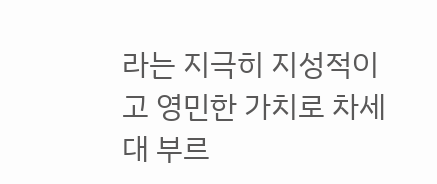라는 지극히 지성적이고 영민한 가치로 차세대 부르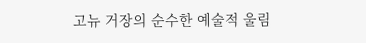고뉴 거장의 순수한 예술적 울림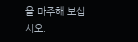을 마주해 보십시오.